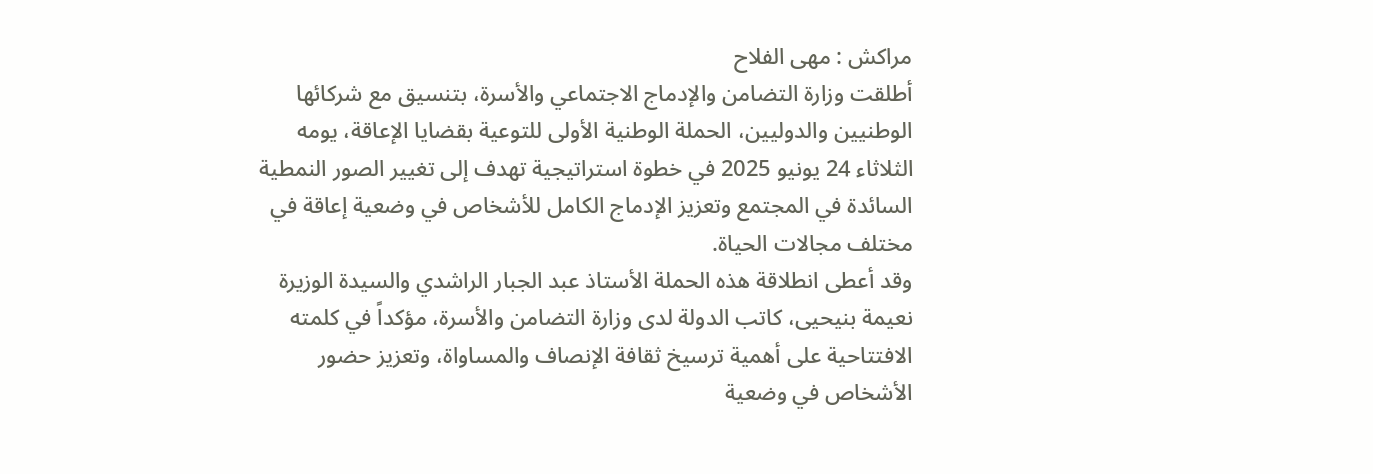مراكش : مهى الفلاح
أطلقت وزارة التضامن والإدماج الاجتماعي والأسرة، بتنسيق مع شركائها الوطنيين والدوليين، الحملة الوطنية الأولى للتوعية بقضايا الإعاقة، يومه الثلاثاء 24 يونيو 2025 في خطوة استراتيجية تهدف إلى تغيير الصور النمطية السائدة في المجتمع وتعزيز الإدماج الكامل للأشخاص في وضعية إعاقة في مختلف مجالات الحياة.
وقد أعطى انطلاقة هذه الحملة الأستاذ عبد الجبار الراشدي والسيدة الوزيرة نعيمة بنيحيى، كاتب الدولة لدى وزارة التضامن والأسرة، مؤكداً في كلمته الافتتاحية على أهمية ترسيخ ثقافة الإنصاف والمساواة، وتعزيز حضور الأشخاص في وضعية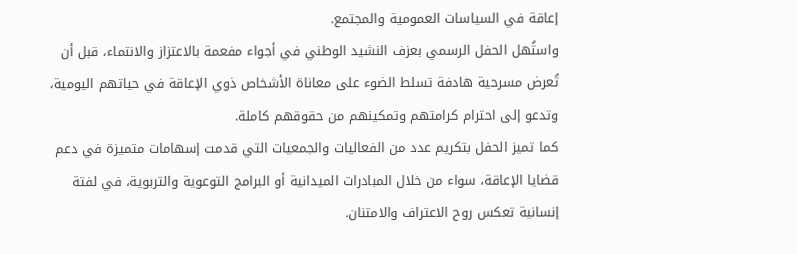إعاقة في السياسات العمومية والمجتمع.
واستُهل الحفل الرسمي بعزف النشيد الوطني في أجواء مفعمة بالاعتزاز والانتماء، قبل أن تُعرض مسرحية هادفة تسلط الضوء على معاناة الأشخاص ذوي الإعاقة في حياتهم اليومية، وتدعو إلى احترام كرامتهم وتمكينهم من حقوقهم كاملة.
كما تميز الحفل بتكريم عدد من الفعاليات والجمعيات التي قدمت إسهامات متميزة في دعم قضايا الإعاقة، سواء من خلال المبادرات الميدانية أو البرامج التوعوية والتربوية، في لفتة إنسانية تعكس روح الاعتراف والامتنان.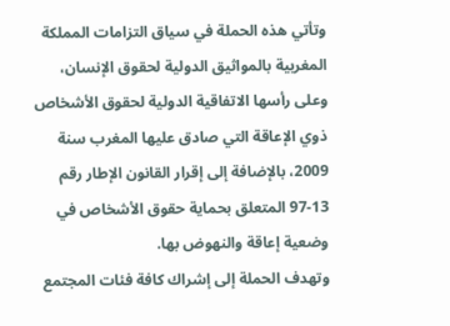وتأتي هذه الحملة في سياق التزامات المملكة المغربية بالمواثيق الدولية لحقوق الإنسان، وعلى رأسها الاتفاقية الدولية لحقوق الأشخاص ذوي الإعاقة التي صادق عليها المغرب سنة 2009، بالإضافة إلى إقرار القانون الإطار رقم 13-97 المتعلق بحماية حقوق الأشخاص في وضعية إعاقة والنهوض بها.
وتهدف الحملة إلى إشراك كافة فئات المجتمع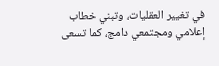في تغيير العقليات، وتبني خطاب إعلامي ومجتمعي دامج، كما تسعى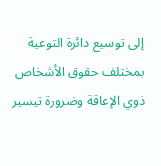إلى توسيع دائرة التوعية بمختلف حقوق الأشخاص ذوي الإعاقة وضرورة تيسير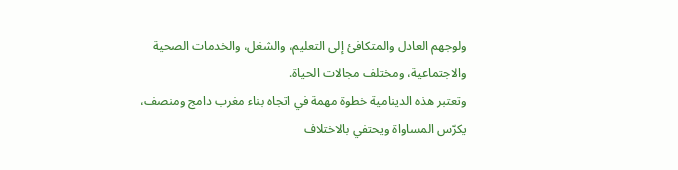ولوجهم العادل والمتكافئ إلى التعليم، والشغل، والخدمات الصحية والاجتماعية، ومختلف مجالات الحياة.
وتعتبر هذه الدينامية خطوة مهمة في اتجاه بناء مغرب دامج ومنصف، يكرّس المساواة ويحتفي بالاختلاف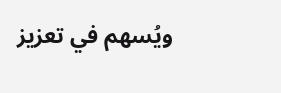ويُسهم في تعزيز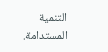التنمية المستدامة.